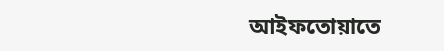আইফতোয়াতে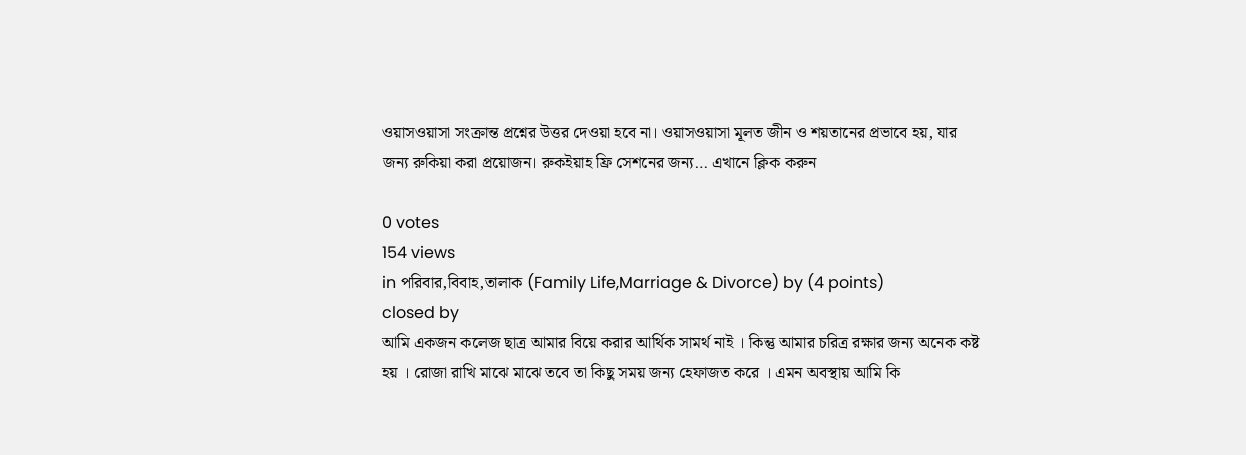ওয়াসওয়াসা সংক্রান্ত প্রশ্নের উত্তর দেওয়া হবে না। ওয়াসওয়াসা মূলত জীন ও শয়তানের প্রভাবে হয়, যার জন্য রুকিয়া করা প্রয়োজন। রুকইয়াহ ফ্রি সেশনের জন্য… এখানে ক্লিক করুন

0 votes
154 views
in পরিবার,বিবাহ,তালাক (Family Life,Marriage & Divorce) by (4 points)
closed by
আমি একজন কলেজ ছাত্র আমার বিয়ে করার আর্থিক সামর্থ নাই । কিন্তু আমার চরিত্র রক্ষার জন্য অনেক কষ্ট হয় । রোজা রাখি মাঝে মাঝে তবে তা কিছু সময় জন্য হেফাজত করে । এমন অবস্থায় আমি কি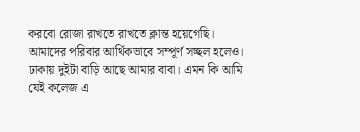করবো রোজা রাখতে রাখতে ক্লান্ত হয়েগেছি।
আমাদের পরিবার আর্থিকভাবে সম্পূর্ণ সচ্ছল হলেও। ঢাকায় দুইটা বাড়ি আছে আমার বাবা। এমন কি আমি যেই কলেজ এ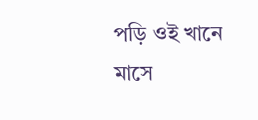পড়ি ওই খানে মাসে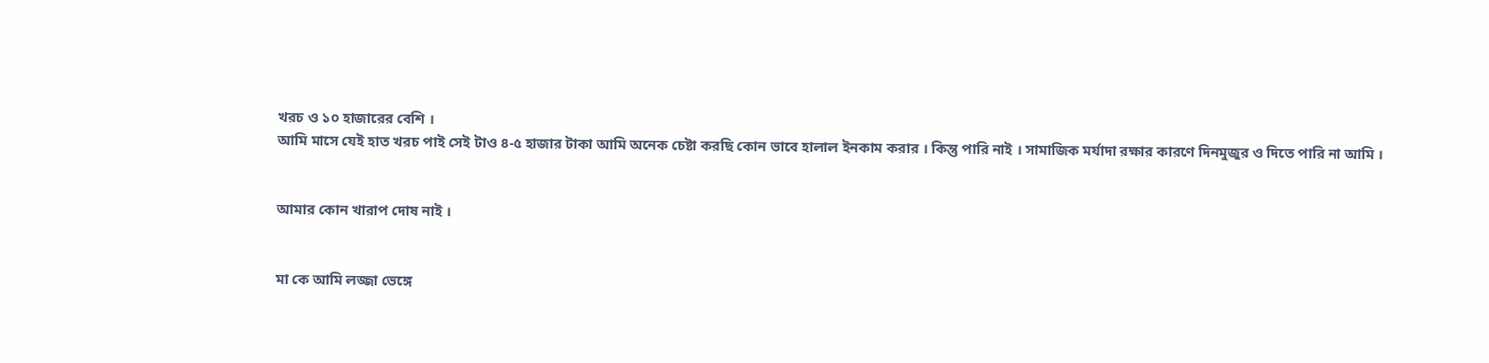খরচ ও ১০ হাজারের বেশি ।
আমি মাসে যেই হাত খরচ পাই সেই টাও ৪-৫ হাজার টাকা আমি অনেক চেষ্টা করছি কোন ভাবে হালাল ইনকাম করার । কিন্তু পারি নাই । সামাজিক মর্যাদা রক্ষার কারণে দিনমুজুর ও দিতে পারি না আমি ।


আমার কোন খারাপ দোষ নাই ।


মা কে আমি লজ্জা ভেঙ্গে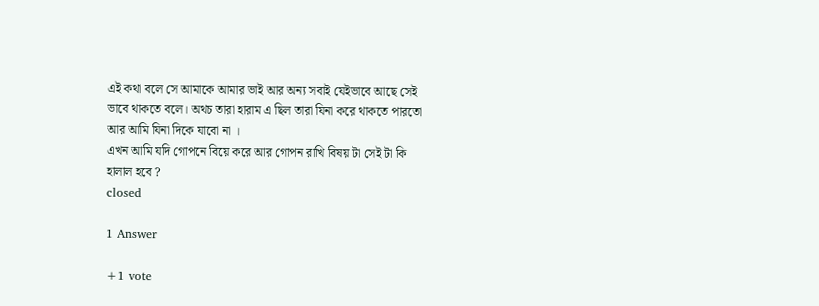এই কথা বলে সে আমাকে আমার ভাই আর অন্য সবাই যেইভাবে আছে সেই ভাবে থাকতে বলে। অথচ তারা হারাম এ ছিল তারা যিনা করে থাকতে পারতো আর আমি যিনা দিকে যাবো না ।
এখন আমি যদি গোপনে বিয়ে করে আর গোপন রাখি বিষয় টা সেই টা কি হালাল হবে ?
closed

1 Answer

+1 vote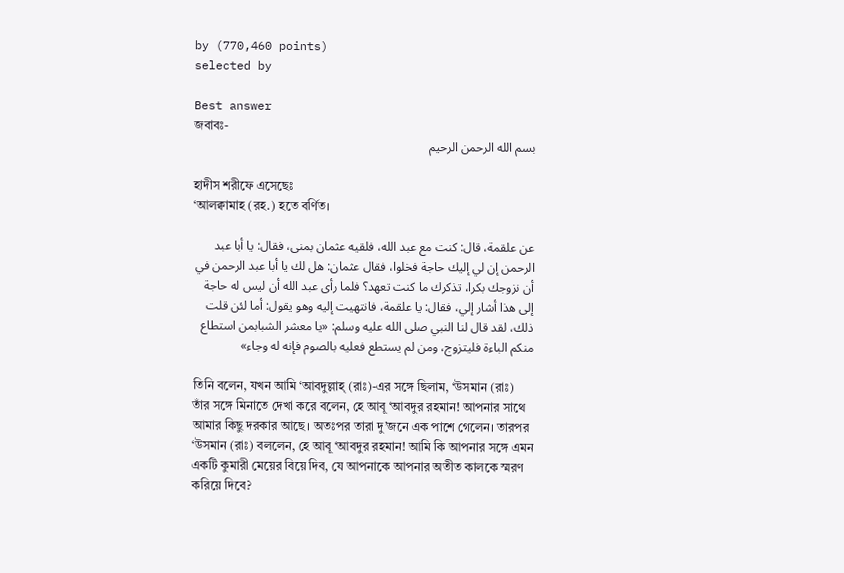by (770,460 points)
selected by

Best answer
জবাবঃ-
بسم الله الرحمن الرحيم

হাদীস শরীফে এসেছেঃ
‘আলক্বামাহ (রহ.) হতে বর্ণিত।

عن علقمة، قال: كنت مع عبد الله، فلقيه عثمان بمنى، فقال: يا أبا عبد الرحمن إن لي إليك حاجة فخلوا، فقال عثمان: هل لك يا أبا عبد الرحمن في أن نزوجك بكرا، تذكرك ما كنت تعهد؟ فلما رأى عبد الله أن ليس له حاجة إلى هذا أشار إلي، فقال: يا علقمة، فانتهيت إليه وهو يقول: أما لئن قلت ذلك، لقد قال لنا النبي صلى الله عليه وسلم: «يا معشر الشبابمن استطاع منكم الباءة فليتزوج، ومن لم يستطع فعليه بالصوم فإنه له وجاء»

তিনি বলেন, যখন আমি ‘আবদুল্লাহ্ (রাঃ)-এর সঙ্গে ছিলাম, ‘উসমান (রাঃ) তাঁর সঙ্গে মিনাতে দেখা করে বলেন, হে আবূ ‘আবদুর রহমান! আপনার সাথে আমার কিছু দরকার আছে। অতঃপর তারা দু’জনে এক পাশে গেলেন। তারপর ‘উসমান (রাঃ) বললেন, হে আবূ ‘আবদুর রহমান! আমি কি আপনার সঙ্গে এমন একটি কুমারী মেয়ের বিয়ে দিব, যে আপনাকে আপনার অতীত কালকে স্মরণ করিয়ে দিবে?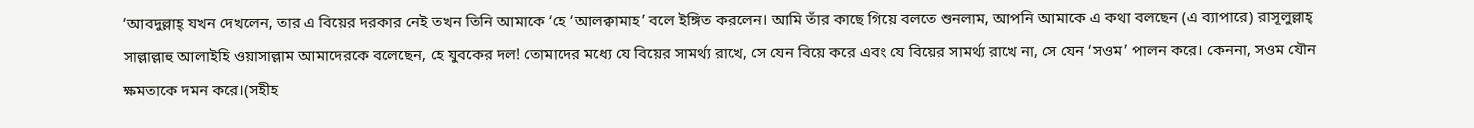‘আবদুল্লাহ্ যখন দেখলেন, তার এ বিয়ের দরকার নেই তখন তিনি আমাকে ‘হে ‘আলক্বামাহ’ বলে ইঙ্গিত করলেন। আমি তাঁর কাছে গিয়ে বলতে শুনলাম, আপনি আমাকে এ কথা বলছেন (এ ব্যাপারে) রাসূলুল্লাহ্ সাল্লাল্লাহু আলাইহি ওয়াসাল্লাম আমাদেরকে বলেছেন, হে যুবকের দল! তোমাদের মধ্যে যে বিয়ের সামর্থ্য রাখে, সে যেন বিয়ে করে এবং যে বিয়ের সামর্থ্য রাখে না, সে যেন ‘সওম’ পালন করে। কেননা, সওম যৌন ক্ষমতাকে দমন করে।(সহীহ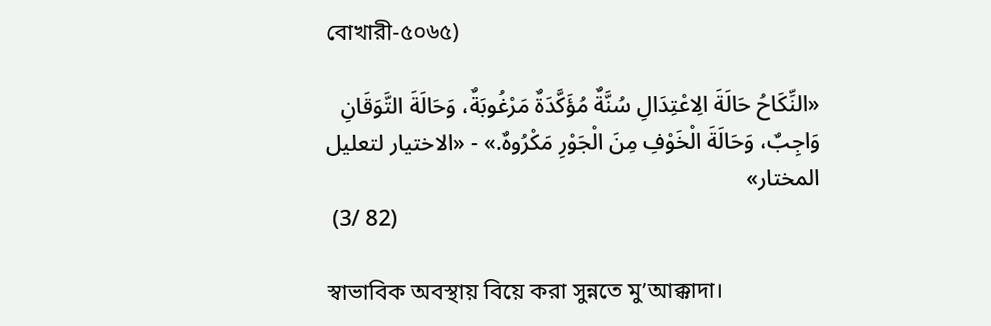বোখারী-৫০৬৫)

«النِّكَاحُ حَالَةَ الِاعْتِدَالِ سُنَّةٌ مُؤَكَّدَةٌ مَرْغُوبَةٌ، وَحَالَةَ التَّوَقَانِ وَاجِبٌ، وَحَالَةَ الْخَوْفِ مِنَ الْجَوْرِ مَكْرُوهٌ.» - «الاختيار لتعليل المختار»
 (3/ 82)

স্বাভাবিক অবস্থায় বিয়ে করা সুন্নতে মু’আক্কাদা।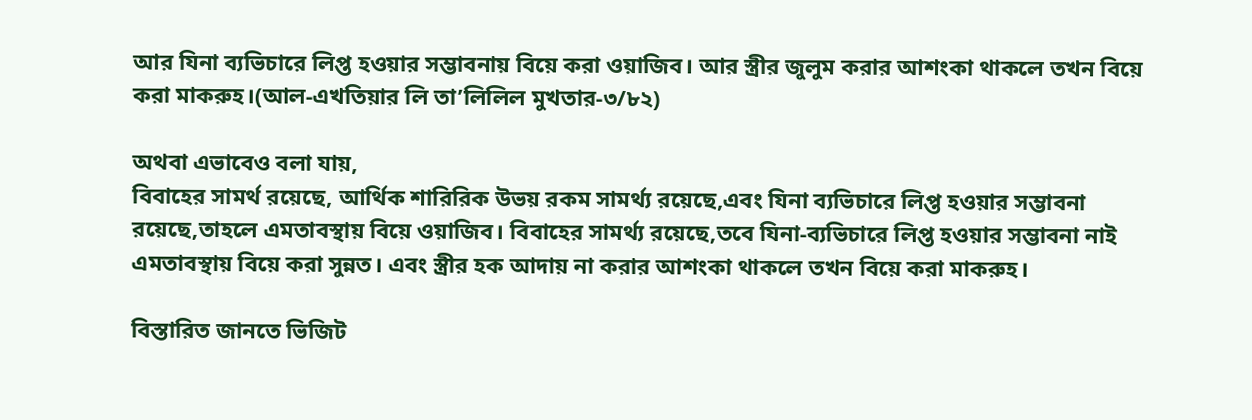আর যিনা ব্যভিচারে লিপ্ত হওয়ার সম্ভাবনায় বিয়ে করা ওয়াজিব। আর স্ত্রীর জুলুম করার আশংকা থাকলে তখন বিয়ে করা মাকরুহ।(আল-এখতিয়ার লি তা’লিলিল মুখতার-৩/৮২)

অথবা এভাবেও বলা যায়,
বিবাহের সামর্থ রয়েছে, আর্থিক শারিরিক উভয় রকম সামর্থ্য রয়েছে,এবং যিনা ব্যভিচারে লিপ্ত হওয়ার সম্ভাবনা রয়েছে,তাহলে এমতাবস্থায় বিয়ে ওয়াজিব। বিবাহের সামর্থ্য রয়েছে,তবে যিনা-ব্যভিচারে লিপ্ত হওয়ার সম্ভাবনা নাই এমতাবস্থায় বিয়ে করা সুন্নত। এবং স্ত্রীর হক আদায় না করার আশংকা থাকলে তখন বিয়ে করা মাকরুহ।

বিস্তারিত জানতে ভিজিট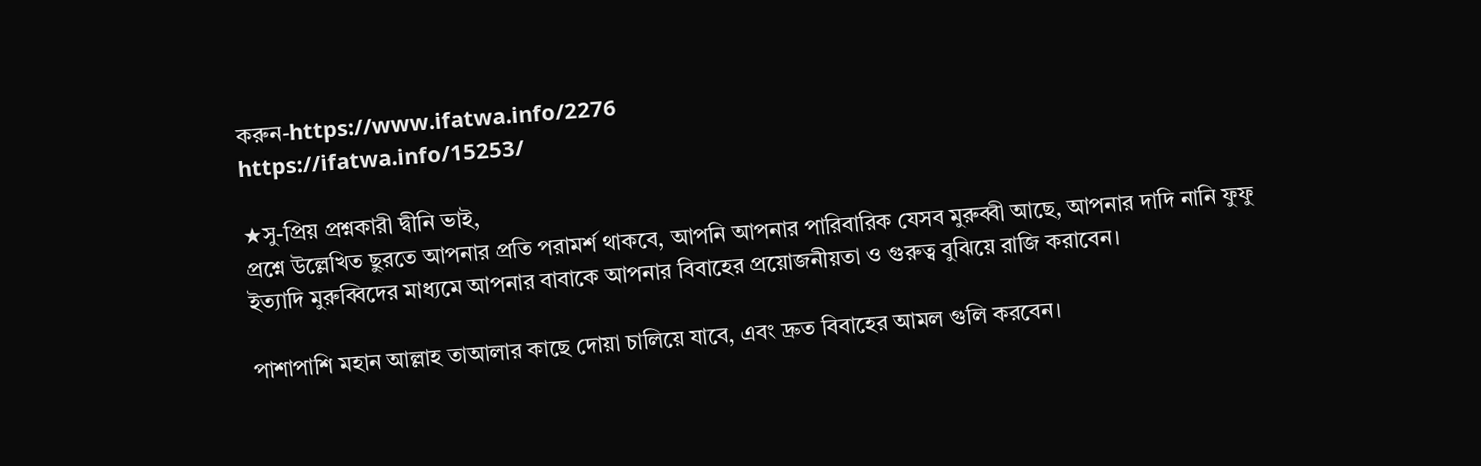করুন-https://www.ifatwa.info/2276
https://ifatwa.info/15253/

★সু-প্রিয় প্রশ্নকারী দ্বীনি ভাই,
প্রশ্নে উল্লেখিত ছুরতে আপনার প্রতি পরামর্শ থাকবে, আপনি আপনার পারিবারিক যেসব মুরুব্বী আছে, আপনার দাদি নানি ফুফু ইত্যাদি মুরুব্বিদের মাধ্যমে আপনার বাবাকে আপনার বিবাহের প্রয়োজনীয়তা ও গুরুত্ব বুঝিয়ে রাজি করাবেন।

পাশাপাশি মহান আল্লাহ তাআলার কাছে দোয়া চালিয়ে যাবে, এবং দ্রুত বিবাহের আমল গুলি করবেন।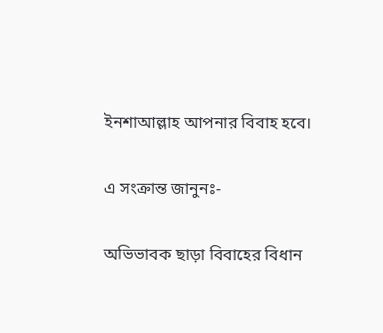ইনশাআল্লাহ আপনার বিবাহ হবে।

এ সংক্রান্ত জানুনঃ-

অভিভাবক ছাড়া বিবাহের বিধান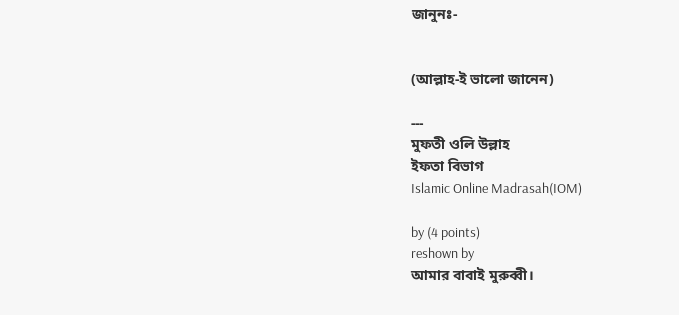জানুনঃ-


(আল্লাহ-ই ভালো জানেন)

---
মুফতী ওলি উল্লাহ
ইফতা বিভাগ
Islamic Online Madrasah(IOM)

by (4 points)
reshown by
আমার বাবাই মুরুব্বী।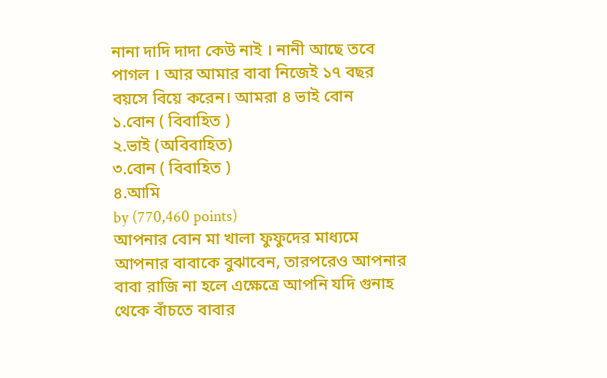নানা দাদি দাদা কেউ নাই । নানী আছে তবে পাগল । আর আমার বাবা নিজেই ১৭ বছর বয়সে বিয়ে করেন। আমরা ৪ ভাই বোন
১.বোন ( বিবাহিত )
২.ভাই (অবিবাহিত)
৩.বোন ( বিবাহিত )
৪.আমি
by (770,460 points)
আপনার বোন মা খালা ফুফুদের মাধ্যমে আপনার বাবাকে বুঝাবেন, তারপরেও আপনার বাবা রাজি না হলে এক্ষেত্রে আপনি যদি গুনাহ থেকে বাঁচতে বাবার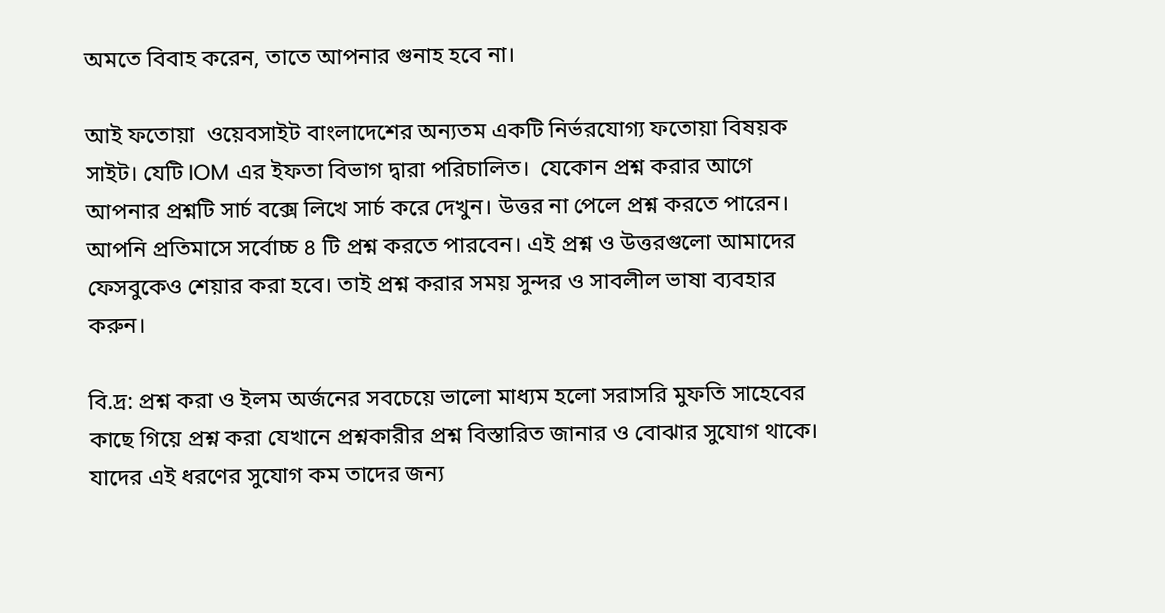অমতে বিবাহ করেন, তাতে আপনার গুনাহ হবে না।

আই ফতোয়া  ওয়েবসাইট বাংলাদেশের অন্যতম একটি নির্ভরযোগ্য ফতোয়া বিষয়ক সাইট। যেটি IOM এর ইফতা বিভাগ দ্বারা পরিচালিত।  যেকোন প্রশ্ন করার আগে আপনার প্রশ্নটি সার্চ বক্সে লিখে সার্চ করে দেখুন। উত্তর না পেলে প্রশ্ন করতে পারেন। আপনি প্রতিমাসে সর্বোচ্চ ৪ টি প্রশ্ন করতে পারবেন। এই প্রশ্ন ও উত্তরগুলো আমাদের ফেসবুকেও শেয়ার করা হবে। তাই প্রশ্ন করার সময় সুন্দর ও সাবলীল ভাষা ব্যবহার করুন।

বি.দ্র: প্রশ্ন করা ও ইলম অর্জনের সবচেয়ে ভালো মাধ্যম হলো সরাসরি মুফতি সাহেবের কাছে গিয়ে প্রশ্ন করা যেখানে প্রশ্নকারীর প্রশ্ন বিস্তারিত জানার ও বোঝার সুযোগ থাকে। যাদের এই ধরণের সুযোগ কম তাদের জন্য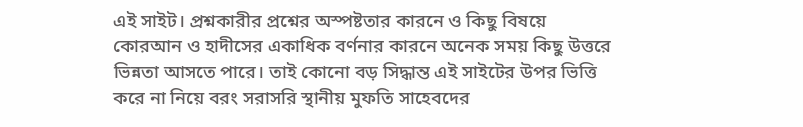এই সাইট। প্রশ্নকারীর প্রশ্নের অস্পষ্টতার কারনে ও কিছু বিষয়ে কোরআন ও হাদীসের একাধিক বর্ণনার কারনে অনেক সময় কিছু উত্তরে ভিন্নতা আসতে পারে। তাই কোনো বড় সিদ্ধান্ত এই সাইটের উপর ভিত্তি করে না নিয়ে বরং সরাসরি স্থানীয় মুফতি সাহেবদের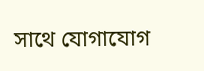সাথে যোগাযোগ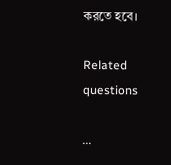করতে হবে।

Related questions

...